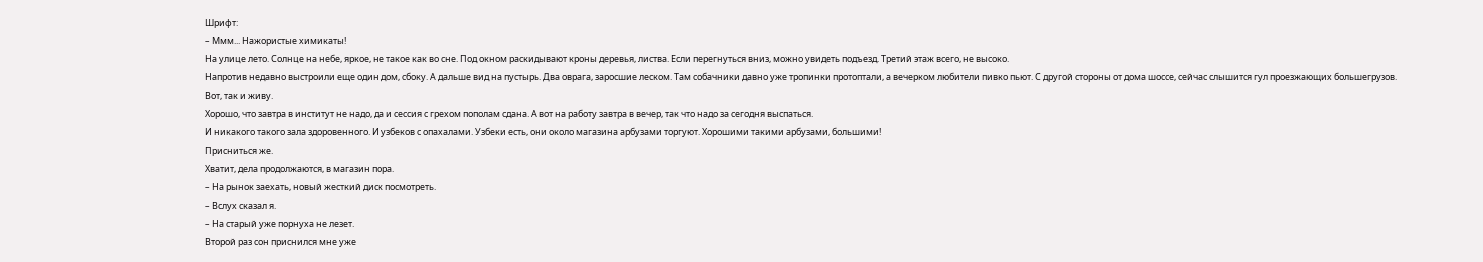Шрифт:
– Ммм... Нажористые химикаты!
На улице лето. Солнце на небе, яркое, не такое как во сне. Под окном раскидывают кроны деревья, листва. Если перегнуться вниз, можно увидеть подъезд. Третий этаж всего, не высоко.
Напротив недавно выстроили еще один дом, сбоку. А дальше вид на пустырь. Два оврага, заросшие леском. Там собачники давно уже тропинки протоптали, а вечерком любители пивко пьют. С другой стороны от дома шоссе, сейчас слышится гул проезжающих большегрузов.
Вот, так и живу.
Хорошо, что завтра в институт не надо, да и сессия с грехом пополам сдана. А вот на работу завтра в вечер, так что надо за сегодня выспаться.
И никакого такого зала здоровенного. И узбеков с опахалами. Узбеки есть, они около магазина арбузами торгуют. Хорошими такими арбузами, большими!
Присниться же.
Хватит, дела продолжаются, в магазин пора.
– На рынок заехать, новый жесткий диск посмотреть.
– Вслух сказал я.
– На старый уже порнуха не лезет.
Второй раз сон приснился мне уже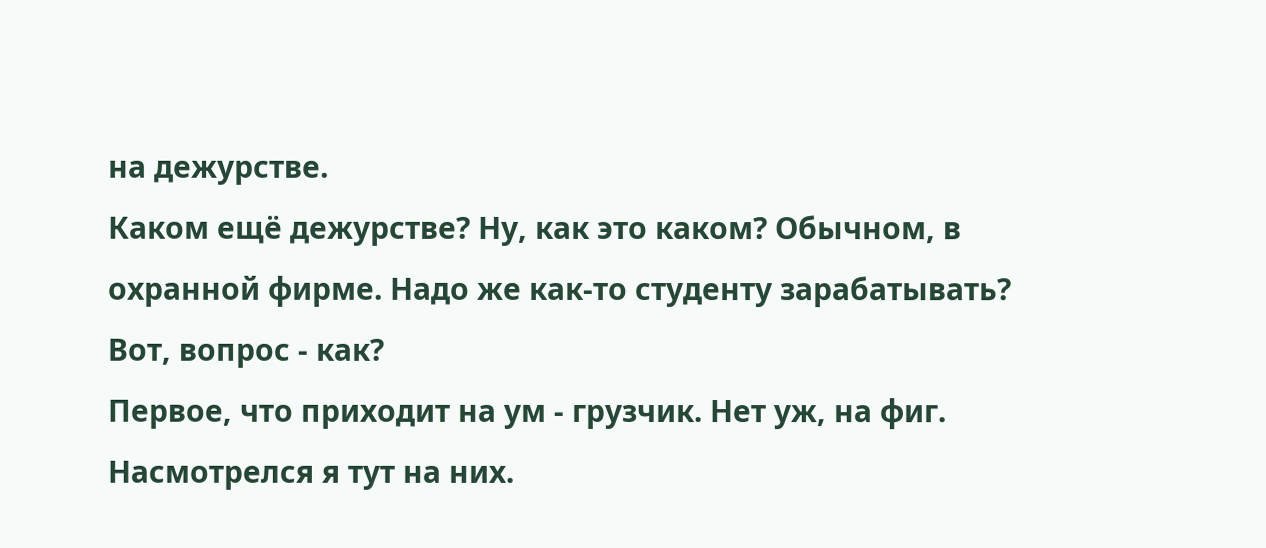на дежурстве.
Каком ещё дежурстве? Ну, как это каком? Обычном, в охранной фирме. Надо же как-то студенту зарабатывать?
Вот, вопрос - как?
Первое, что приходит на ум - грузчик. Нет уж, на фиг. Насмотрелся я тут на них.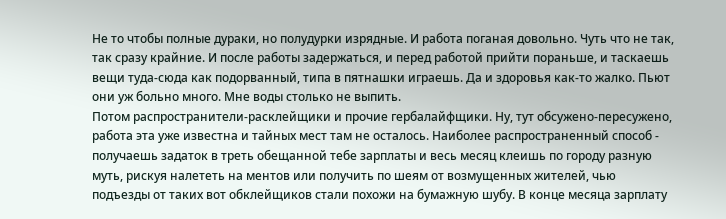Не то чтобы полные дураки, но полудурки изрядные. И работа поганая довольно. Чуть что не так, так сразу крайние. И после работы задержаться, и перед работой прийти пораньше, и таскаешь вещи туда-сюда как подорванный, типа в пятнашки играешь. Да и здоровья как-то жалко. Пьют они уж больно много. Мне воды столько не выпить.
Потом распространители-расклейщики и прочие гербалайфщики. Ну, тут обсужено-пересужено, работа эта уже известна и тайных мест там не осталось. Наиболее распространенный способ - получаешь задаток в треть обещанной тебе зарплаты и весь месяц клеишь по городу разную муть, рискуя налететь на ментов или получить по шеям от возмущенных жителей, чью подъезды от таких вот обклейщиков стали похожи на бумажную шубу. В конце месяца зарплату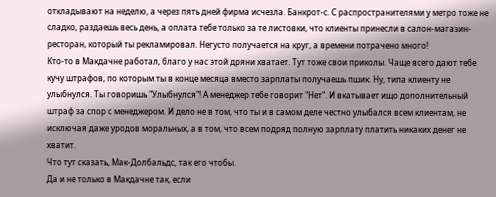откладывают на неделю, а через пять дней фирма исчезла. Банкрот-с. С распространителями у метро тоже не сладко, раздаешь весь день, а оплата тебе только за те листовки, что клиенты принесли в салон-магазин-ресторан, который ты рекламировал. Негусто получается на круг, а времени потрачено много!
Кто-то в Макдачне работал, благо у нас этой дряни хватает. Тут тоже свои приколы. Чаще всего дают тебе кучу штрафов, по которым ты в конце месяца вместо зарплаты получаешь пшик. Ну, типа клиенту не улыбнулся. Ты говоришь "Улыбнулся"! А менеджер тебе говорит "Нет". И вкатывает ищо дополнительный штраф за спор с менеджером. И дело не в том, что ты и в самом деле честно улыбался всем клиентам, не исключая даже уродов моральных, а в том, что всем подряд полную зарплату платить никаких денег не хватит.
Что тут сказать, Мак-Долбальдс, так его чтобы.
Да и не только в Макдачне так, если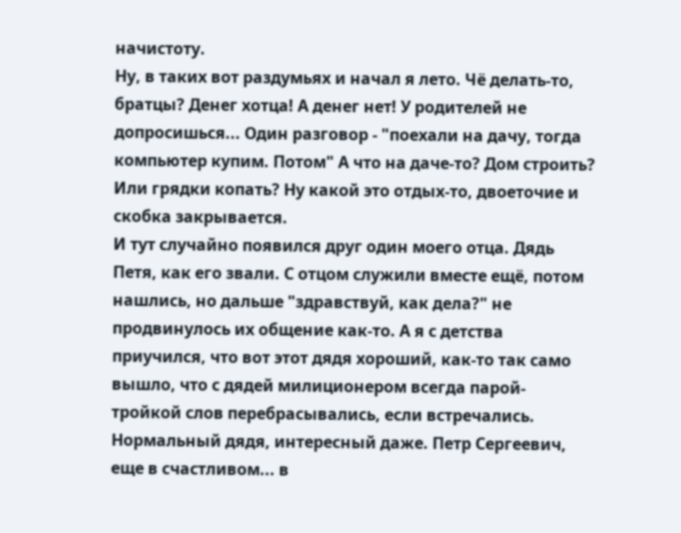начистоту.
Ну, в таких вот раздумьях и начал я лето. Чё делать-то, братцы? Денег хотца! А денег нет! У родителей не допросишься... Один разговор - "поехали на дачу, тогда компьютер купим. Потом" А что на даче-то? Дом строить? Или грядки копать? Ну какой это отдых-то, двоеточие и скобка закрывается.
И тут случайно появился друг один моего отца. Дядь Петя, как его звали. С отцом служили вместе ещё, потом нашлись, но дальше "здравствуй, как дела?" не продвинулось их общение как-то. А я с детства приучился, что вот этот дядя хороший, как-то так само вышло, что с дядей милиционером всегда парой-тройкой слов перебрасывались, если встречались. Нормальный дядя, интересный даже. Петр Сергеевич, еще в счастливом... в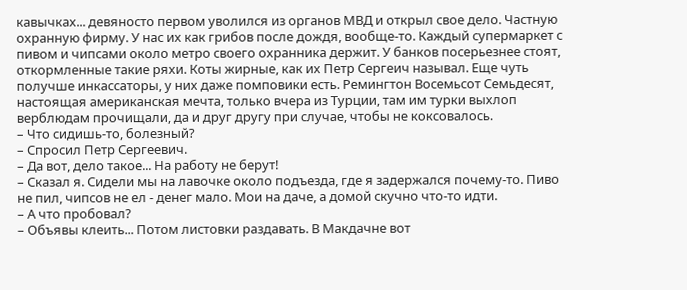кавычках... девяносто первом уволился из органов МВД и открыл свое дело. Частную охранную фирму. У нас их как грибов после дождя, вообще-то. Каждый супермаркет с пивом и чипсами около метро своего охранника держит. У банков посерьезнее стоят, откормленные такие ряхи. Коты жирные, как их Петр Сергеич называл. Еще чуть получше инкассаторы, у них даже помповики есть. Ремингтон Восемьсот Семьдесят, настоящая американская мечта, только вчера из Турции, там им турки выхлоп верблюдам прочищали, да и друг другу при случае, чтобы не коксовалось.
– Что сидишь-то, болезный?
– Спросил Петр Сергеевич.
– Да вот, дело такое... На работу не берут!
– Сказал я. Сидели мы на лавочке около подъезда, где я задержался почему-то. Пиво не пил, чипсов не ел - денег мало. Мои на даче, а домой скучно что-то идти.
– А что пробовал?
– Объявы клеить... Потом листовки раздавать. В Макдачне вот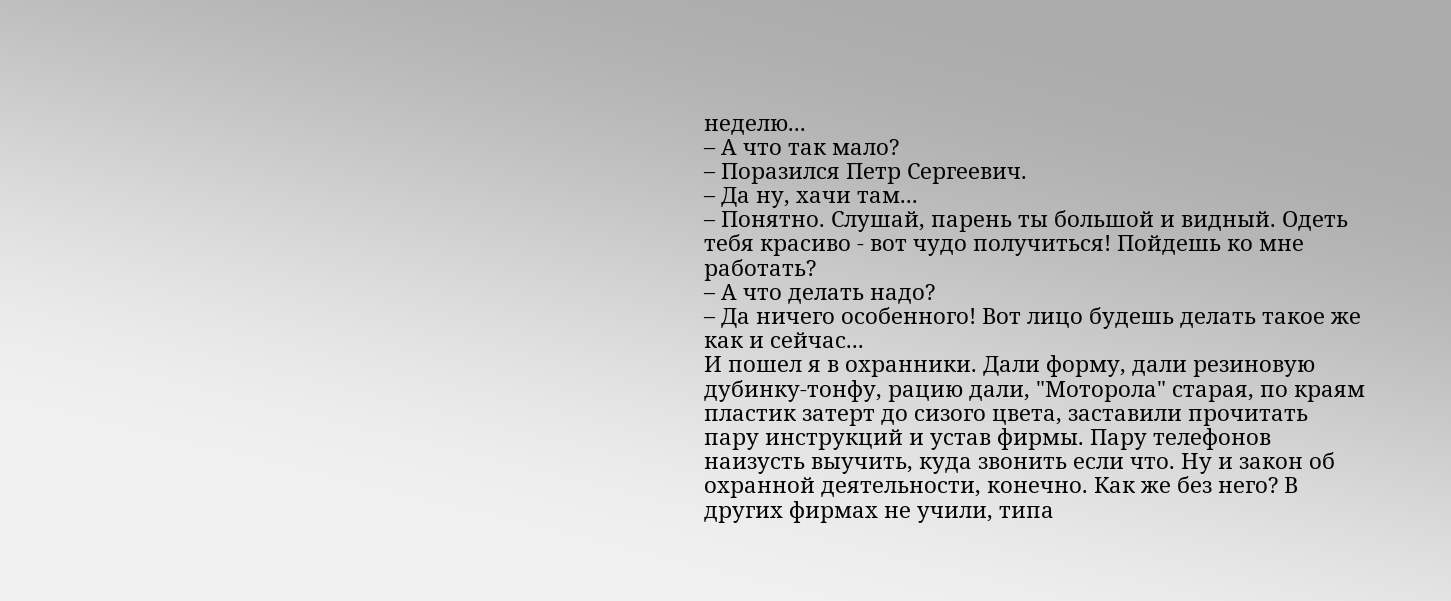неделю...
– А что так мало?
– Поразился Петр Сергеевич.
– Да ну, хачи там...
– Понятно. Слушай, парень ты большой и видный. Одеть тебя красиво - вот чудо получиться! Пойдешь ко мне работать?
– А что делать надо?
– Да ничего особенного! Вот лицо будешь делать такое же как и сейчас...
И пошел я в охранники. Дали форму, дали резиновую дубинку-тонфу, рацию дали, "Моторола" старая, по краям пластик затерт до сизого цвета, заставили прочитать пару инструкций и устав фирмы. Пару телефонов наизусть выучить, куда звонить если что. Ну и закон об охранной деятельности, конечно. Как же без него? В других фирмах не учили, типа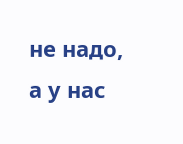не надо, а у нас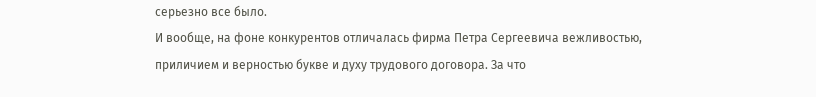серьезно все было.
И вообще, на фоне конкурентов отличалась фирма Петра Сергеевича вежливостью, приличием и верностью букве и духу трудового договора. За что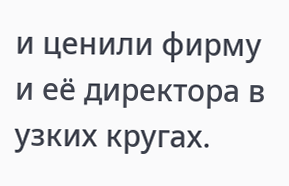и ценили фирму и её директора в узких кругах.